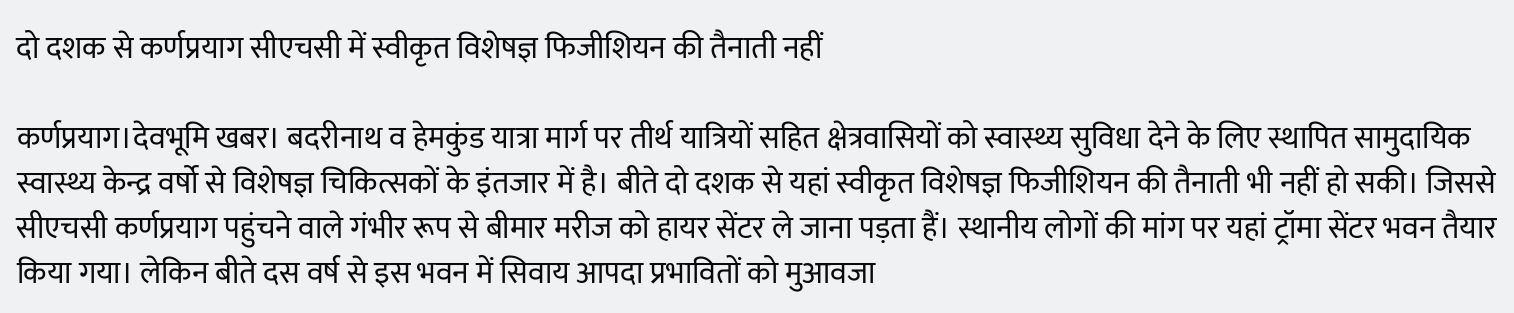दो दशक से कर्णप्रयाग सीएचसी में स्वीकृत विशेषज्ञ फिजीशियन की तैनाती नहीं

कर्णप्रयाग।देवभूमि खबर। बदरीनाथ व हेमकुंड यात्रा मार्ग पर तीर्थ यात्रियों सहित क्षेत्रवासियों को स्वास्थ्य सुविधा देने के लिए स्थापित सामुदायिक स्वास्थ्य केन्द्र वर्षो से विशेषज्ञ चिकित्सकों के इंतजार में है। बीते दो दशक से यहां स्वीकृत विशेषज्ञ फिजीशियन की तैनाती भी नहीं हो सकी। जिससे सीएचसी कर्णप्रयाग पहुंचने वाले गंभीर रूप से बीमार मरीज को हायर सेंटर ले जाना पड़ता हैं। स्थानीय लोगों की मांग पर यहां ट्रॉमा सेंटर भवन तैयार किया गया। लेकिन बीते दस वर्ष से इस भवन में सिवाय आपदा प्रभावितों को मुआवजा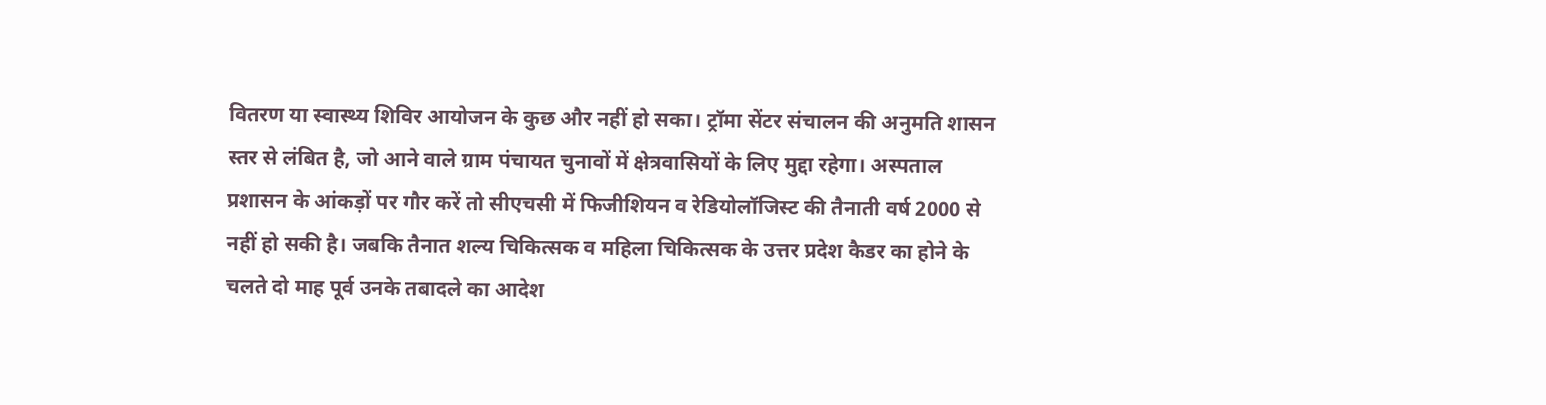वितरण या स्वास्थ्य शिविर आयोजन के कुछ और नहीं हो सका। ट्रॉमा सेंटर संचालन की अनुमति शासन स्तर से लंबित है, जो आने वाले ग्राम पंचायत चुनावों में क्षेत्रवासियों के लिए मुद्दा रहेगा। अस्पताल प्रशासन के आंकड़ों पर गौर करें तो सीएचसी में फिजीशियन व रेडियोलॉजिस्ट की तैनाती वर्ष 2000 से नहीं हो सकी है। जबकि तैनात शल्य चिकित्सक व महिला चिकित्सक के उत्तर प्रदेश कैडर का होने के चलते दो माह पूर्व उनके तबादले का आदेश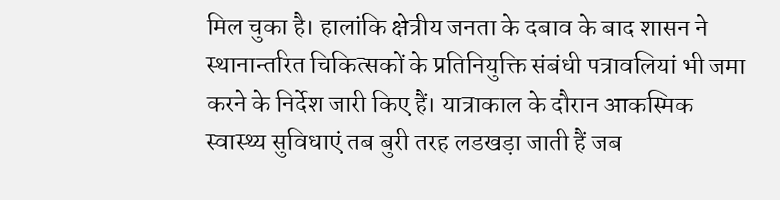मिल चुका है। हालांकि क्षेत्रीय जनता के दबाव के बाद शासन ने स्थानान्तरित चिकित्सकों के प्रतिनियुक्ति संबंधी पत्रावलियां भी जमा करने के निर्देश जारी किए हैं। यात्राकाल के दौरान आकस्मिक स्वास्थ्य सुविधाएं तब बुरी तरह लडखड़ा जाती हैं जब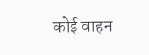कोई वाहन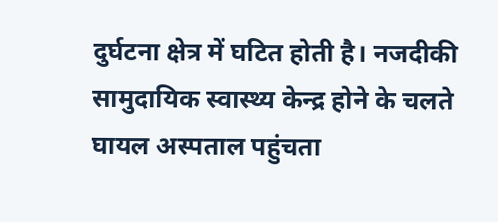दुर्घटना क्षेत्र में घटित होती है। नजदीकी सामुदायिक स्वास्थ्य केन्द्र होने के चलते घायल अस्पताल पहुंचता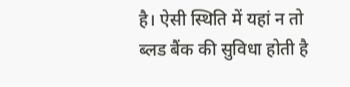है। ऐसी स्थिति में यहां न तो ब्लड बैंक की सुविधा होती है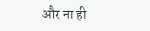और ना ही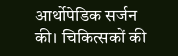आर्थोपेडिक सर्जन की। चिकित्सकों की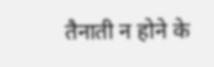तैनाती न होने के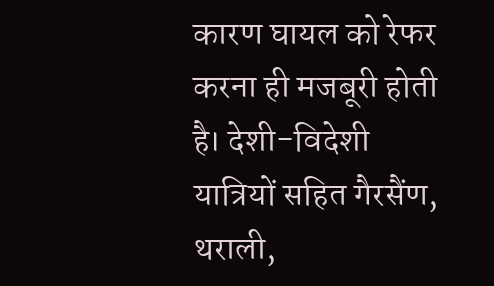कारण घायल को रेफर करना ही मजबूरी होती है। देशी-विदेशी यात्रियों सहित गैरसैंण, थराली,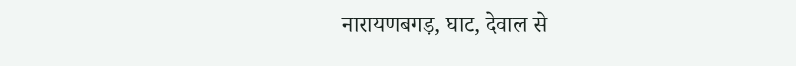नारायणबगड़, घाट, देवाल से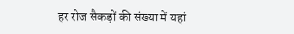हर रोज सैकड़ों की संख्या में यहां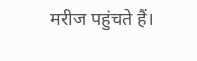मरीज पहुंचते हैं।